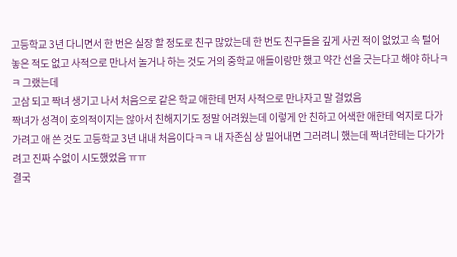고등학교 3년 다니면서 한 번은 실장 할 정도로 친구 많았는데 한 번도 친구들을 깊게 사귄 적이 없었고 속 털어놓은 적도 없고 사적으로 만나서 놀거나 하는 것도 거의 중학교 애들이랑만 했고 약간 선을 긋는다고 해야 하나ㅋㅋ 그랬는데
고삼 되고 짝녀 생기고 나서 처음으로 같은 학교 애한테 먼저 사적으로 만나자고 말 걸었음
짝녀가 성격이 호의적이지는 않아서 친해지기도 정말 어려웠는데 이렇게 안 친하고 어색한 애한테 억지로 다가가려고 애 쓴 것도 고등학교 3년 내내 처음이다ㅋㅋ 내 자존심 상 밀어내면 그러려니 했는데 짝녀한테는 다가가려고 진짜 수없이 시도했었음 ㅠㅠ
결국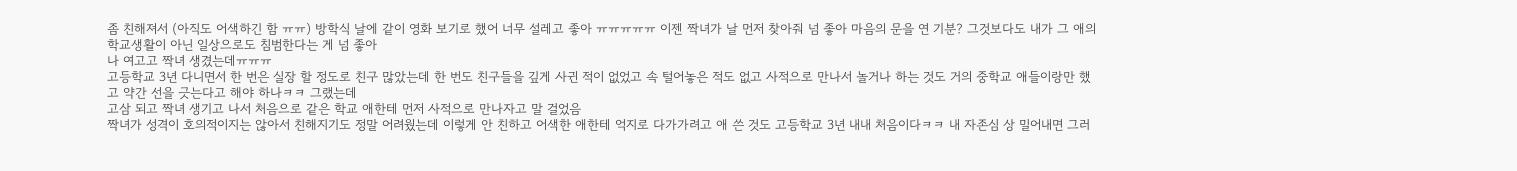좀 친해져서 (아직도 어색하긴 함 ㅠㅠ) 방학식 날에 같이 영화 보기로 했어 너무 설레고 좋아 ㅠㅠㅠㅠㅠ 이젠 짝녀가 날 먼저 찾아줘 넘 좋아 마음의 문을 연 기분? 그것보다도 내가 그 애의 학교생활이 아닌 일상으로도 침범한다는 게 넘 좋아
나 여고고 짝녀 생겼는데ㅠㅠㅠ
고등학교 3년 다니면서 한 번은 실장 할 정도로 친구 많았는데 한 번도 친구들을 깊게 사귄 적이 없었고 속 털어놓은 적도 없고 사적으로 만나서 놀거나 하는 것도 거의 중학교 애들이랑만 했고 약간 선을 긋는다고 해야 하나ㅋㅋ 그랬는데
고삼 되고 짝녀 생기고 나서 처음으로 같은 학교 애한테 먼저 사적으로 만나자고 말 걸었음
짝녀가 성격이 호의적이지는 않아서 친해지기도 정말 어려웠는데 이렇게 안 친하고 어색한 애한테 억지로 다가가려고 애 쓴 것도 고등학교 3년 내내 처음이다ㅋㅋ 내 자존심 상 밀어내면 그러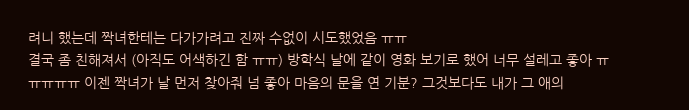려니 했는데 짝녀한테는 다가가려고 진짜 수없이 시도했었음 ㅠㅠ
결국 좀 친해져서 (아직도 어색하긴 함 ㅠㅠ) 방학식 날에 같이 영화 보기로 했어 너무 설레고 좋아 ㅠㅠㅠㅠㅠ 이젠 짝녀가 날 먼저 찾아줘 넘 좋아 마음의 문을 연 기분? 그것보다도 내가 그 애의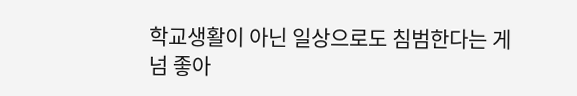학교생활이 아닌 일상으로도 침범한다는 게 넘 좋아